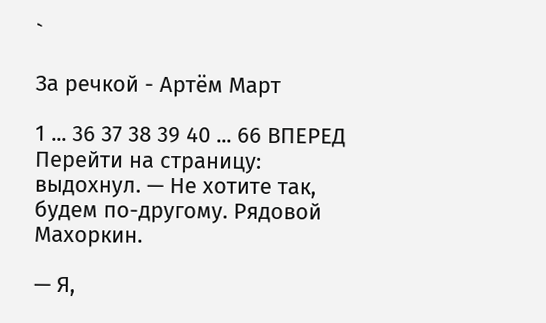`

За речкой - Артём Март

1 ... 36 37 38 39 40 ... 66 ВПЕРЕД
Перейти на страницу:
выдохнул. — Не хотите так, будем по-другому. Рядовой Махоркин.

— Я,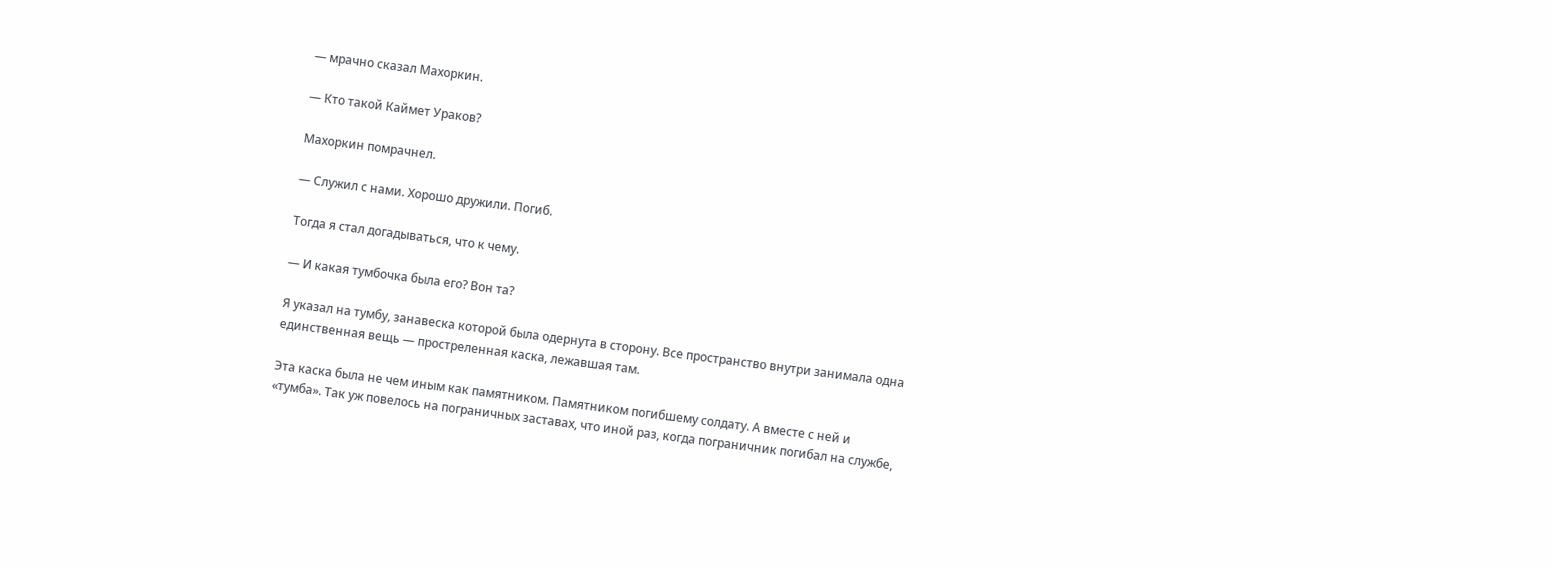— мрачно сказал Махоркин.

— Кто такой Каймет Ураков?

Махоркин помрачнел.

— Служил с нами. Хорошо дружили. Погиб.

Тогда я стал догадываться, что к чему.

— И какая тумбочка была его? Вон та?

Я указал на тумбу, занавеска которой была одернута в сторону. Все пространство внутри занимала одна единственная вещь — простреленная каска, лежавшая там.

Эта каска была не чем иным как памятником. Памятником погибшему солдату. А вместе с ней и «тумба». Так уж повелось на пограничных заставах, что иной раз, когда пограничник погибал на службе,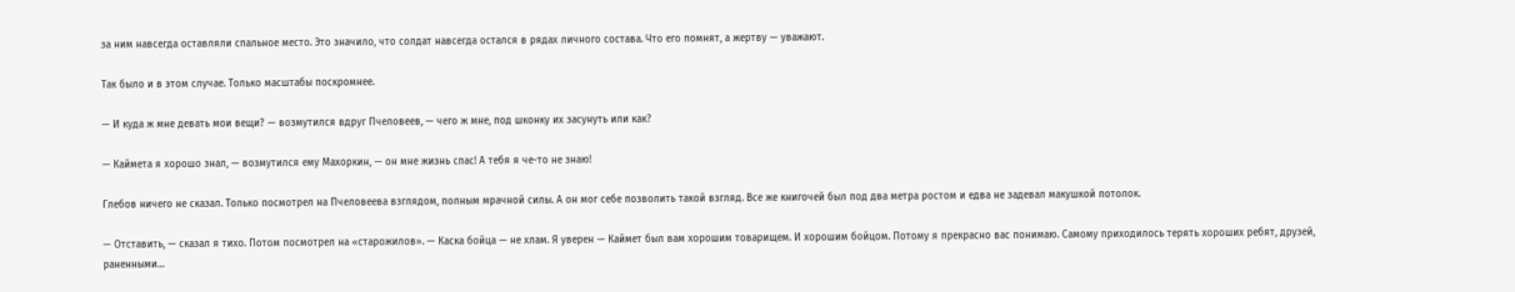за ним навсегда оставляли спальное место. Это значило, что солдат навсегда остался в рядах личного состава. Что его помнят, а жертву — уважают.

Так было и в этом случае. Только масштабы поскромнее.

— И куда ж мне девать мои вещи? — возмутился вдруг Пчеловеев, — чего ж мне, под шконку их засунуть или как?

— Каймета я хорошо знал, — возмутился ему Махоркин, — он мне жизнь спас! А тебя я че-то не знаю!

Глебов ничего не сказал. Только посмотрел на Пчеловеева взглядом, полным мрачной силы. А он мог себе позволить такой взгляд. Все же книгочей был под два метра ростом и едва не задевал макушкой потолок.

— Отставить, — сказал я тихо. Потом посмотрел на «старожилов». — Каска бойца — не хлам. Я уверен — Каймет был вам хорошим товарищем. И хорошим бойцом. Потому я прекрасно вас понимаю. Самому приходилось терять хороших ребят, друзей, раненными…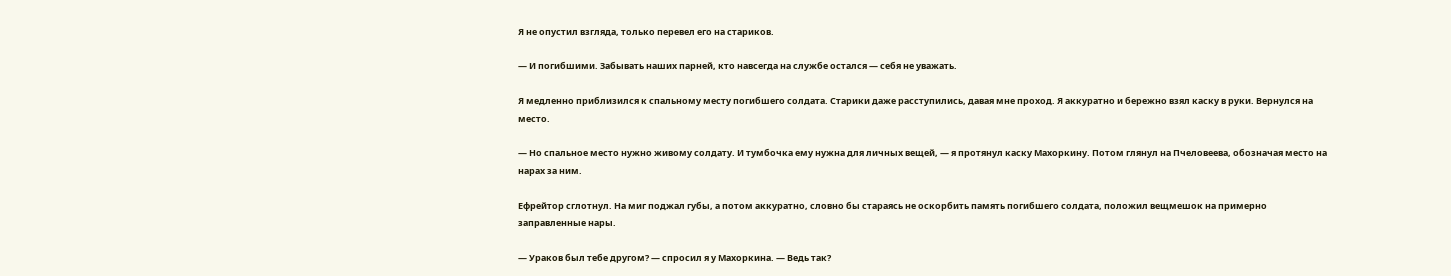Я не опустил взгляда, только перевел его на стариков.

— И погибшими. Забывать наших парней, кто навсегда на службе остался — себя не уважать.

Я медленно приблизился к спальному месту погибшего солдата. Старики даже расступились, давая мне проход. Я аккуратно и бережно взял каску в руки. Вернулся на место.

— Но спальное место нужно живому солдату. И тумбочка ему нужна для личных вещей, — я протянул каску Махоркину. Потом глянул на Пчеловеева, обозначая место на нарах за ним.

Ефрейтор сглотнул. На миг поджал губы, а потом аккуратно, словно бы стараясь не оскорбить память погибшего солдата, положил вещмешок на примерно заправленные нары.

— Ураков был тебе другом? — спросил я у Махоркина. — Ведь так?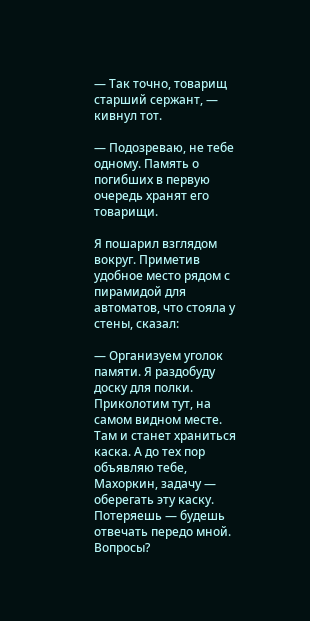— Так точно, товарищ старший сержант, — кивнул тот.

— Подозреваю, не тебе одному. Память о погибших в первую очередь хранят его товарищи.

Я пошарил взглядом вокруг. Приметив удобное место рядом с пирамидой для автоматов, что стояла у стены, сказал:

— Организуем уголок памяти. Я раздобуду доску для полки. Приколотим тут, на самом видном месте. Там и станет храниться каска. А до тех пор объявляю тебе, Махоркин, задачу — оберегать эту каску. Потеряешь — будешь отвечать передо мной. Вопросы?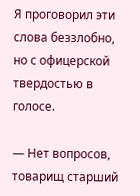Я проговорил эти слова беззлобно, но с офицерской твердостью в голосе.

— Нет вопросов, товарищ старший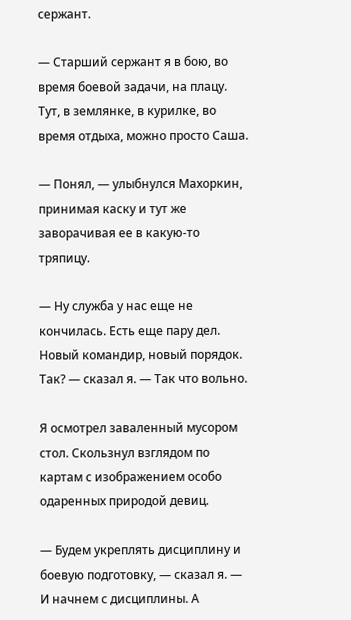сержант.

— Старший сержант я в бою, во время боевой задачи, на плацу. Тут, в землянке, в курилке, во время отдыха, можно просто Саша.

— Понял, — улыбнулся Махоркин, принимая каску и тут же заворачивая ее в какую-то тряпицу.

— Ну служба у нас еще не кончилась. Есть еще пару дел. Новый командир, новый порядок. Так? — сказал я. — Так что вольно.

Я осмотрел заваленный мусором стол. Скользнул взглядом по картам с изображением особо одаренных природой девиц.

— Будем укреплять дисциплину и боевую подготовку, — сказал я. — И начнем с дисциплины. А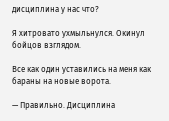дисциплина у нас что?

Я хитровато ухмыльнулся. Окинул бойцов взглядом.

Все как один уставились на меня как бараны на новые ворота.

— Правильно. Дисциплина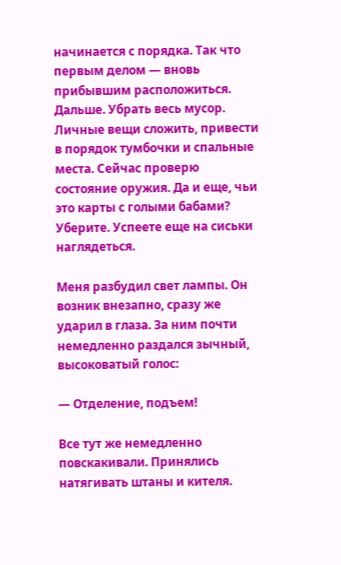начинается с порядка. Так что первым делом — вновь прибывшим расположиться. Дальше. Убрать весь мусор. Личные вещи сложить, привести в порядок тумбочки и спальные места. Сейчас проверю состояние оружия. Да и еще, чьи это карты с голыми бабами? Уберите. Успеете еще на сиськи наглядеться.

Меня разбудил свет лампы. Он возник внезапно, сразу же ударил в глаза. За ним почти немедленно раздался зычный, высоковатый голос:

— Отделение, подъем!

Все тут же немедленно повскакивали. Принялись натягивать штаны и кителя.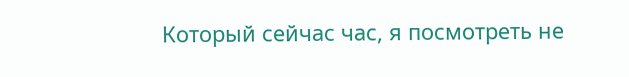Который сейчас час, я посмотреть не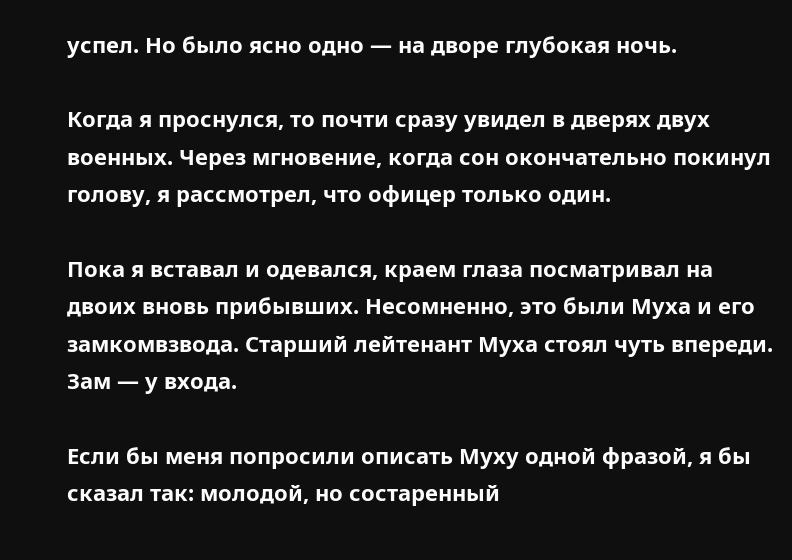успел. Но было ясно одно — на дворе глубокая ночь.

Когда я проснулся, то почти сразу увидел в дверях двух военных. Через мгновение, когда сон окончательно покинул голову, я рассмотрел, что офицер только один.

Пока я вставал и одевался, краем глаза посматривал на двоих вновь прибывших. Несомненно, это были Муха и его замкомвзвода. Старший лейтенант Муха стоял чуть впереди. Зам — у входа.

Если бы меня попросили описать Муху одной фразой, я бы сказал так: молодой, но состаренный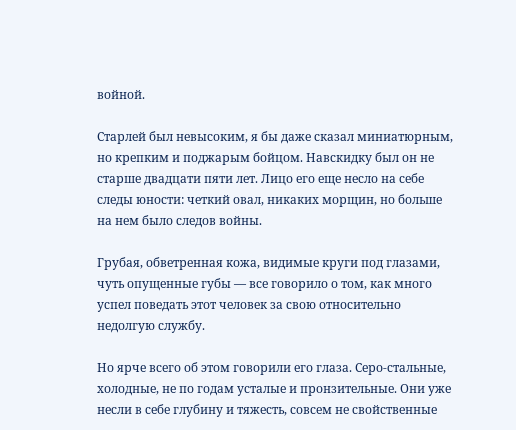войной.

Старлей был невысоким, я бы даже сказал миниатюрным, но крепким и поджарым бойцом. Навскидку был он не старше двадцати пяти лет. Лицо его еще несло на себе следы юности: четкий овал, никаких морщин, но больше на нем было следов войны.

Грубая, обветренная кожа, видимые круги под глазами, чуть опущенные губы — все говорило о том, как много успел поведать этот человек за свою относительно недолгую службу.

Но ярче всего об этом говорили его глаза. Серо-стальные, холодные, не по годам усталые и пронзительные. Они уже несли в себе глубину и тяжесть, совсем не свойственные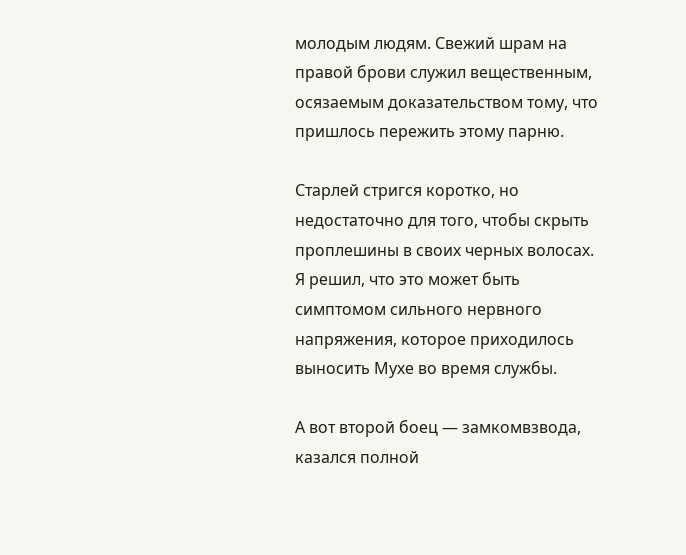молодым людям. Свежий шрам на правой брови служил вещественным, осязаемым доказательством тому, что пришлось пережить этому парню.

Старлей стригся коротко, но недостаточно для того, чтобы скрыть проплешины в своих черных волосах. Я решил, что это может быть симптомом сильного нервного напряжения, которое приходилось выносить Мухе во время службы.

А вот второй боец — замкомвзвода, казался полной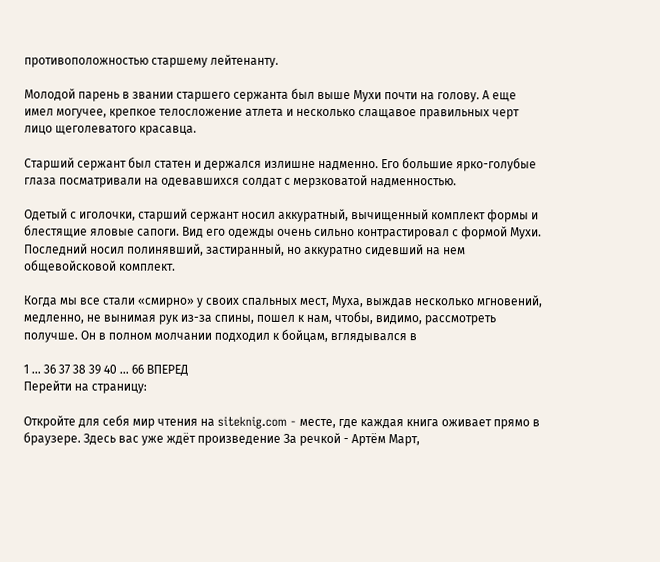противоположностью старшему лейтенанту.

Молодой парень в звании старшего сержанта был выше Мухи почти на голову. А еще имел могучее, крепкое телосложение атлета и несколько слащавое правильных черт лицо щеголеватого красавца.

Старший сержант был статен и держался излишне надменно. Его большие ярко-голубые глаза посматривали на одевавшихся солдат с мерзковатой надменностью.

Одетый с иголочки, старший сержант носил аккуратный, вычищенный комплект формы и блестящие яловые сапоги. Вид его одежды очень сильно контрастировал с формой Мухи. Последний носил полинявший, застиранный, но аккуратно сидевший на нем общевойсковой комплект.

Когда мы все стали «смирно» у своих спальных мест, Муха, выждав несколько мгновений, медленно, не вынимая рук из-за спины, пошел к нам, чтобы, видимо, рассмотреть получше. Он в полном молчании подходил к бойцам, вглядывался в

1 ... 36 37 38 39 40 ... 66 ВПЕРЕД
Перейти на страницу:

Откройте для себя мир чтения на siteknig.com - месте, где каждая книга оживает прямо в браузере. Здесь вас уже ждёт произведение За речкой - Артём Март,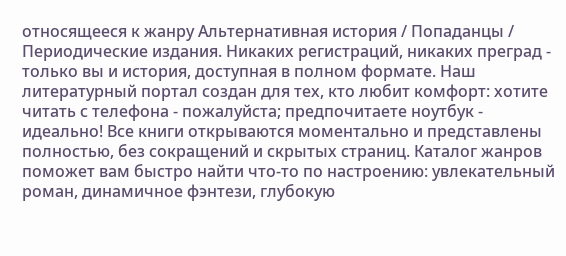относящееся к жанру Альтернативная история / Попаданцы / Периодические издания. Никаких регистраций, никаких преград - только вы и история, доступная в полном формате. Наш литературный портал создан для тех, кто любит комфорт: хотите читать с телефона - пожалуйста; предпочитаете ноутбук - идеально! Все книги открываются моментально и представлены полностью, без сокращений и скрытых страниц. Каталог жанров поможет вам быстро найти что-то по настроению: увлекательный роман, динамичное фэнтези, глубокую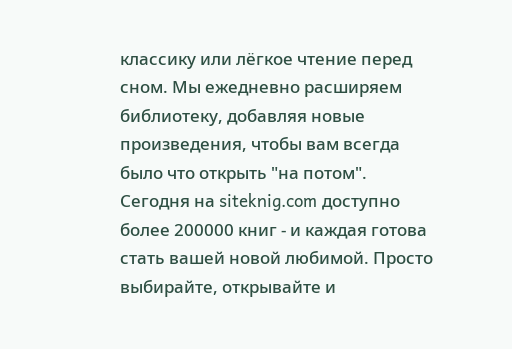классику или лёгкое чтение перед сном. Мы ежедневно расширяем библиотеку, добавляя новые произведения, чтобы вам всегда было что открыть "на потом". Сегодня на siteknig.com доступно более 200000 книг - и каждая готова стать вашей новой любимой. Просто выбирайте, открывайте и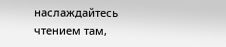наслаждайтесь чтением там,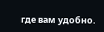где вам удобно.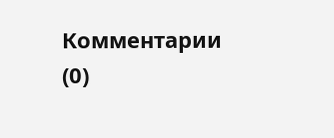Комментарии (0)